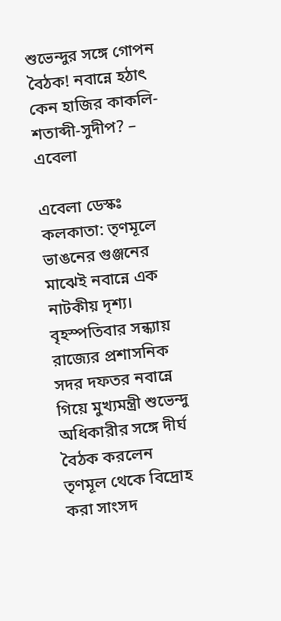শুভেন্দুর সঙ্গে গোপন বৈঠক! নবান্নে হঠাৎ কেন হাজির কাকলি-শতাব্দী-সুদীপ? – এবেলা

এবেলা ডেস্কঃ
কলকাতা: তৃণমূলে ভাঙনের গুঞ্জনের মাঝেই নবান্নে এক নাটকীয় দৃশ্য। বৃহস্পতিবার সন্ধ্যায় রাজ্যের প্রশাসনিক সদর দফতর নবান্নে গিয়ে মুখ্যমন্ত্রী শুভেন্দু অধিকারীর সঙ্গে দীর্ঘ বৈঠক করলেন তৃণমূল থেকে বিদ্রোহ করা সাংসদ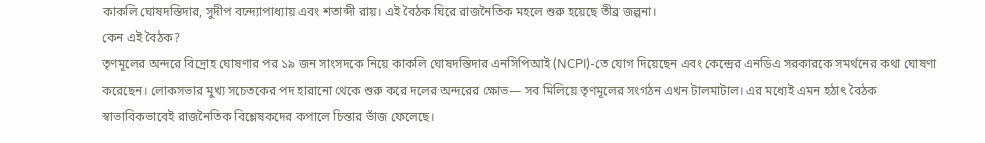কাকলি ঘোষদস্তিদার, সুদীপ বন্দ্যোপাধ্যায় এবং শতাব্দী রায়। এই বৈঠক ঘিরে রাজনৈতিক মহলে শুরু হয়েছে তীব্র জল্পনা।
কেন এই বৈঠক?
তৃণমূলের অন্দরে বিদ্রোহ ঘোষণার পর ১৯ জন সাংসদকে নিয়ে কাকলি ঘোষদস্তিদার এনসিপিআই (NCPI)-তে যোগ দিয়েছেন এবং কেন্দ্রের এনডিএ সরকারকে সমর্থনের কথা ঘোষণা করেছেন। লোকসভার মুখ্য সচেতকের পদ হারানো থেকে শুরু করে দলের অন্দরের ক্ষোভ— সব মিলিয়ে তৃণমূলের সংগঠন এখন টালমাটাল। এর মধ্যেই এমন হঠাৎ বৈঠক স্বাভাবিকভাবেই রাজনৈতিক বিশ্লেষকদের কপালে চিন্তার ভাঁজ ফেলেছে।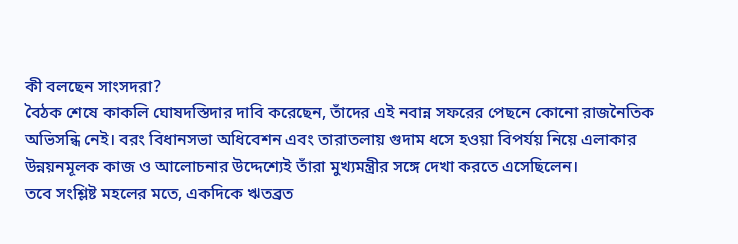কী বলছেন সাংসদরা?
বৈঠক শেষে কাকলি ঘোষদস্তিদার দাবি করেছেন, তাঁদের এই নবান্ন সফরের পেছনে কোনো রাজনৈতিক অভিসন্ধি নেই। বরং বিধানসভা অধিবেশন এবং তারাতলায় গুদাম ধসে হওয়া বিপর্যয় নিয়ে এলাকার উন্নয়নমূলক কাজ ও আলোচনার উদ্দেশ্যেই তাঁরা মুখ্যমন্ত্রীর সঙ্গে দেখা করতে এসেছিলেন।
তবে সংশ্লিষ্ট মহলের মতে, একদিকে ঋতব্রত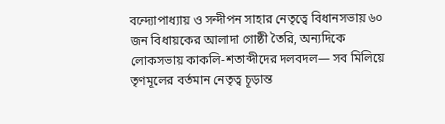বন্দ্যোপাধ্যায় ও সন্দীপন সাহার নেতৃত্বে বিধানসভায় ৬০ জন বিধায়কের আলাদা গোষ্ঠী তৈরি, অন্যদিকে লোকসভায় কাকলি-শতাব্দীদের দলবদল— সব মিলিয়ে তৃণমূলের বর্তমান নেতৃত্ব চূড়ান্ত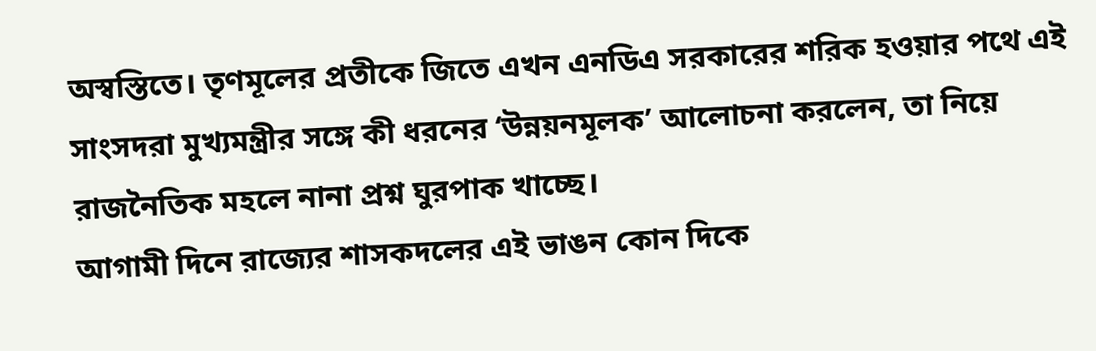অস্বস্তিতে। তৃণমূলের প্রতীকে জিতে এখন এনডিএ সরকারের শরিক হওয়ার পথে এই সাংসদরা মুখ্যমন্ত্রীর সঙ্গে কী ধরনের ‘উন্নয়নমূলক’ আলোচনা করলেন, তা নিয়ে রাজনৈতিক মহলে নানা প্রশ্ন ঘুরপাক খাচ্ছে।
আগামী দিনে রাজ্যের শাসকদলের এই ভাঙন কোন দিকে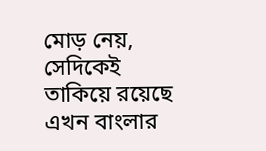মোড় নেয়, সেদিকেই তাকিয়ে রয়েছে এখন বাংলার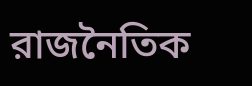রাজনৈতিক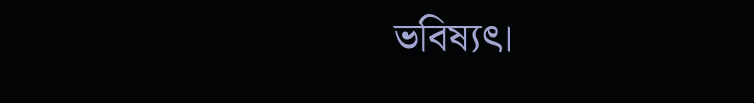ভবিষ্যৎ।